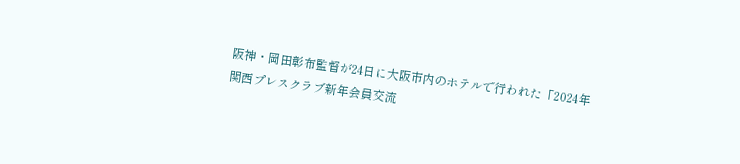阪神・岡田彰布監督が24日に大阪市内のホテルで行われた「2024年関西プレスクラブ新年会員交流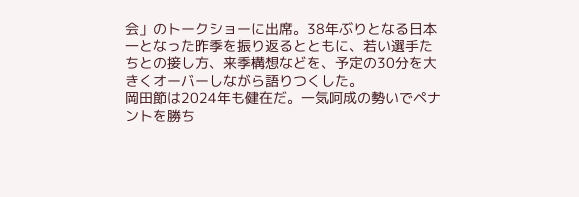会」のトークショーに出席。38年ぶりとなる日本一となった昨季を振り返るとともに、若い選手たちとの接し方、来季構想などを、予定の30分を大きくオーバーしながら語りつくした。
岡田節は2024年も健在だ。一気呵成の勢いでペナントを勝ち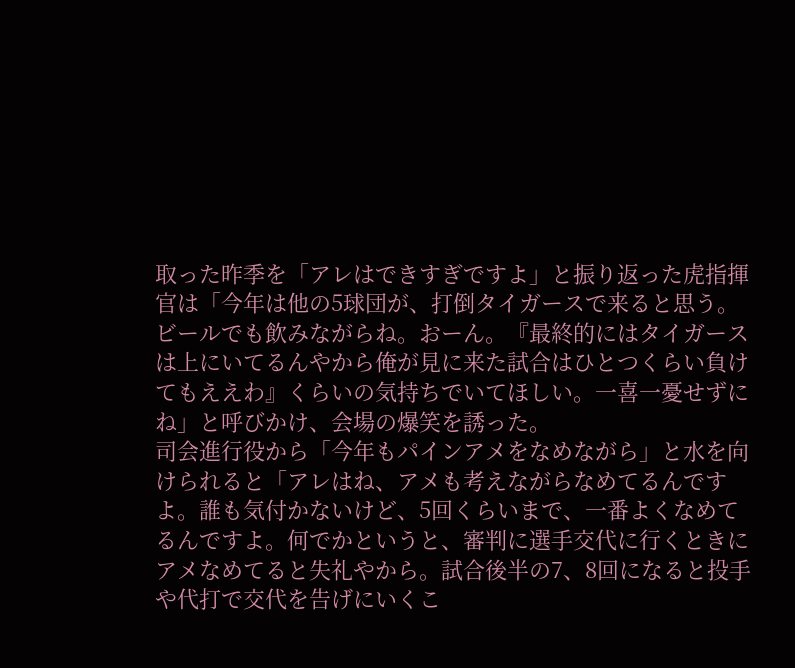取った昨季を「アレはできすぎですよ」と振り返った虎指揮官は「今年は他の5球団が、打倒タイガースで来ると思う。ビールでも飲みながらね。おーん。『最終的にはタイガースは上にいてるんやから俺が見に来た試合はひとつくらい負けてもええわ』くらいの気持ちでいてほしい。一喜一憂せずにね」と呼びかけ、会場の爆笑を誘った。
司会進行役から「今年もパインアメをなめながら」と水を向けられると「アレはね、アメも考えながらなめてるんですよ。誰も気付かないけど、5回くらいまで、一番よくなめてるんですよ。何でかというと、審判に選手交代に行くときにアメなめてると失礼やから。試合後半の7、8回になると投手や代打で交代を告げにいくこ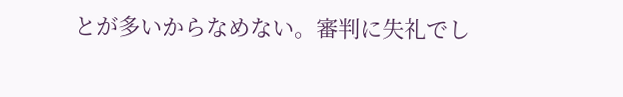とが多いからなめない。審判に失礼でし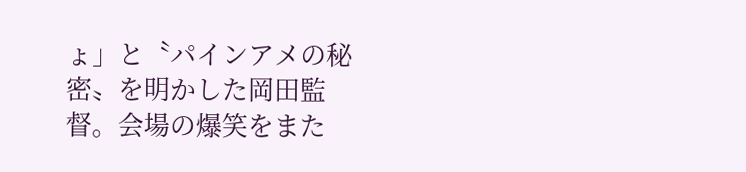ょ」と〝パインアメの秘密〟を明かした岡田監督。会場の爆笑をまた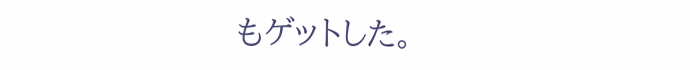もゲットした。